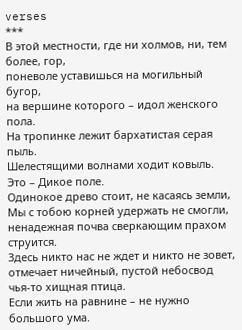verses
***
В этой местности, где ни холмов, ни, тем более, гор,
поневоле уставишься на могильный бугор,
на вершине которого – идол женского пола.
На тропинке лежит бархатистая серая пыль.
Шелестящими волнами ходит ковыль.
Это – Дикое поле.
Одинокое древо стоит, не касаясь земли,
Мы с тобою корней удержать не смогли,
ненадежная почва сверкающим прахом струится.
Здесь никто нас не ждет и никто не зовет,
отмечает ничейный, пустой небосвод
чья-то хищная птица.
Если жить на равнине – не нужно большого ума.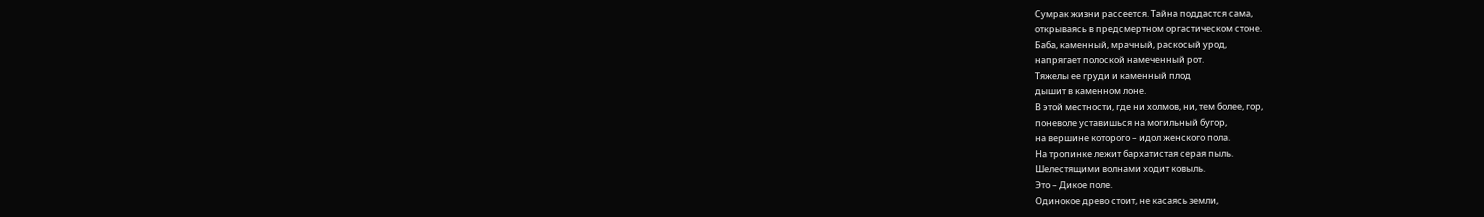Сумрак жизни рассеется. Тайна поддастся сама,
открываясь в предсмертном оргастическом стоне.
Баба, каменный, мрачный, раскосый урод,
напрягает полоской намеченный рот.
Тяжелы ее груди и каменный плод
дышит в каменном лоне.
В этой местности, где ни холмов, ни, тем более, гор,
поневоле уставишься на могильный бугор,
на вершине которого – идол женского пола.
На тропинке лежит бархатистая серая пыль.
Шелестящими волнами ходит ковыль.
Это – Дикое поле.
Одинокое древо стоит, не касаясь земли,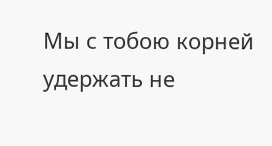Мы с тобою корней удержать не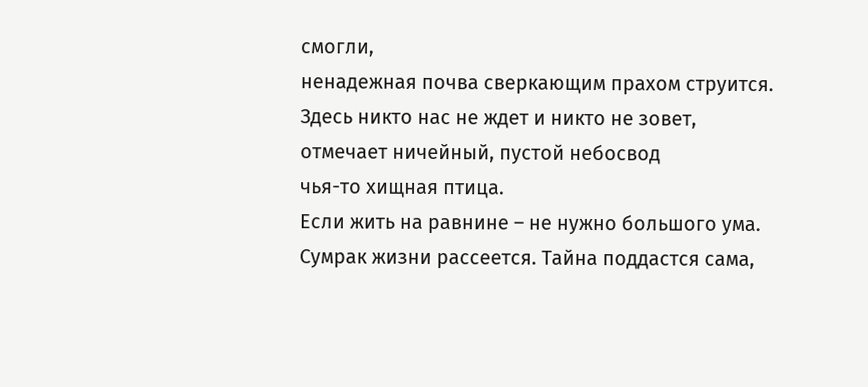смогли,
ненадежная почва сверкающим прахом струится.
Здесь никто нас не ждет и никто не зовет,
отмечает ничейный, пустой небосвод
чья-то хищная птица.
Если жить на равнине – не нужно большого ума.
Сумрак жизни рассеется. Тайна поддастся сама,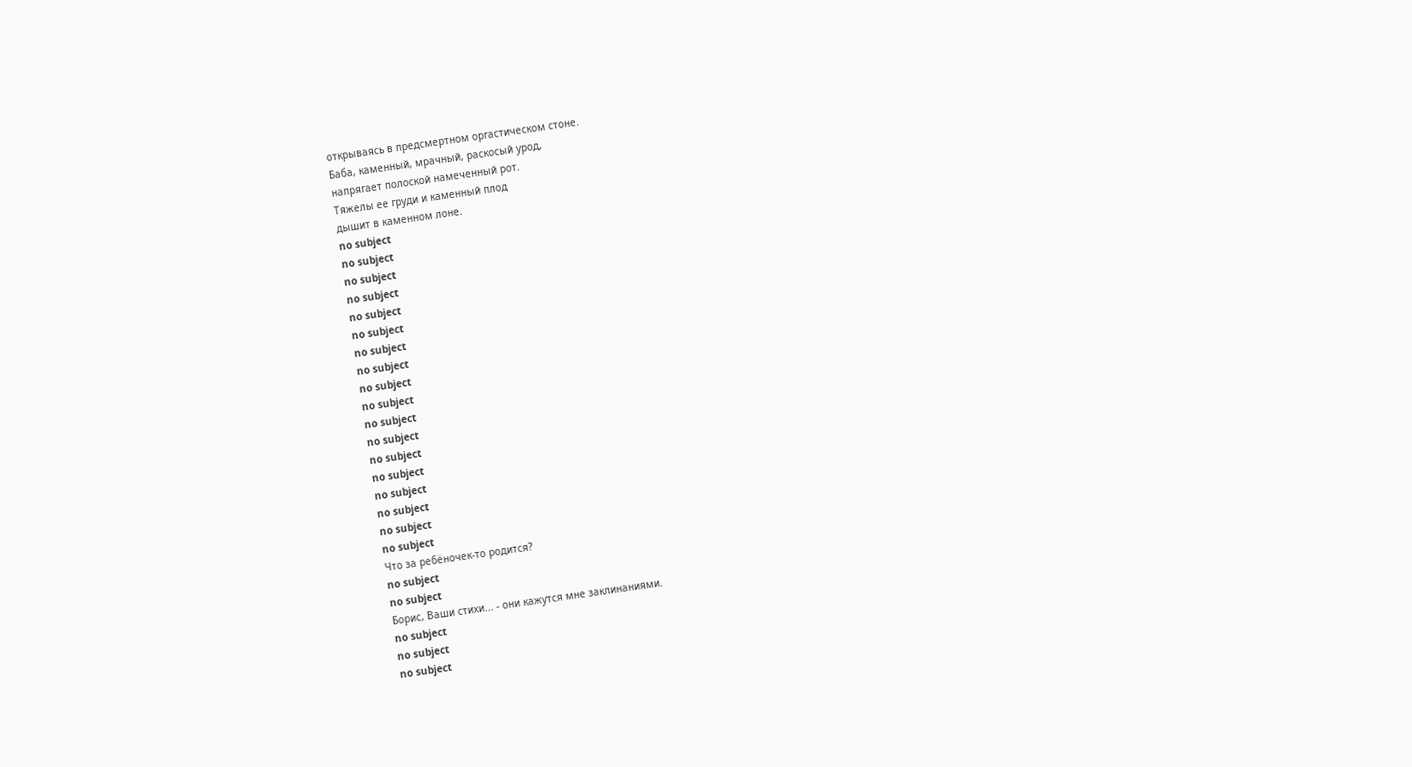открываясь в предсмертном оргастическом стоне.
Баба, каменный, мрачный, раскосый урод,
напрягает полоской намеченный рот.
Тяжелы ее груди и каменный плод
дышит в каменном лоне.
no subject
no subject
no subject
no subject
no subject
no subject
no subject
no subject
no subject
no subject
no subject
no subject
no subject
no subject
no subject
no subject
no subject
no subject
Что за ребёночек-то родится?
no subject
no subject
Борис, Ваши стихи... - они кажутся мне заклинаниями.
no subject
no subject
no subject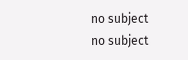no subject
no subject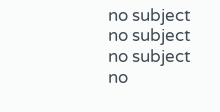no subject
no subject
no subject
no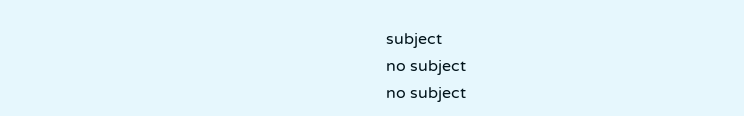subject
no subject
no subject